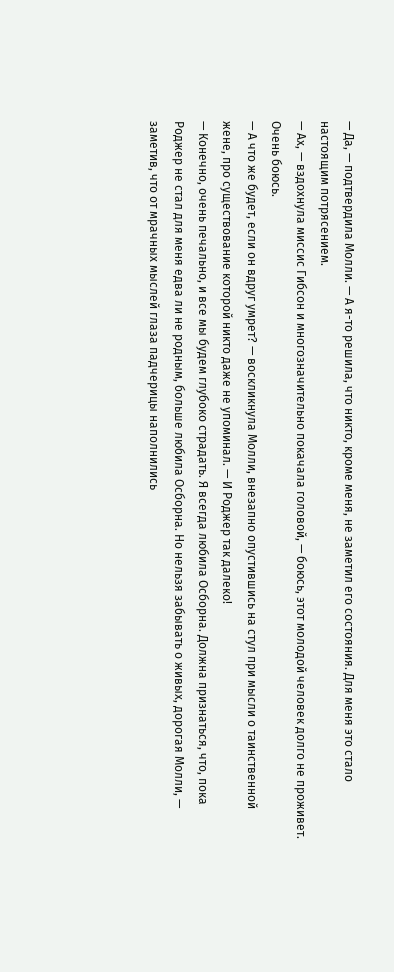— Да, — подтвердила Молли. — А я-то решила, что никто, кроме меня, не заметил его состояния. Для меня это стало настоящим потрясением.
— Ах, — вздохнула миссис Гибсон и многозначительно покачала головой, — боюсь, этот молодой человек долго не проживет. Очень боюсь.
— А что же будет, если он вдруг умрет? — воскликнула Молли, внезапно опустившись на стул при мысли о таинственной жене, про существование которой никто даже не упоминал. — И Роджер так далеко!
— Конечно, очень печально, и все мы будем глубоко страдать. Я всегда любила Осборна. Должна признаться, что, пока Роджер не стал для меня едва ли не родным, больше любила Осборна. Но нельзя забывать о живых, дорогая Молли, — заметив, что от мрачных мыслей глаза падчерицы наполнились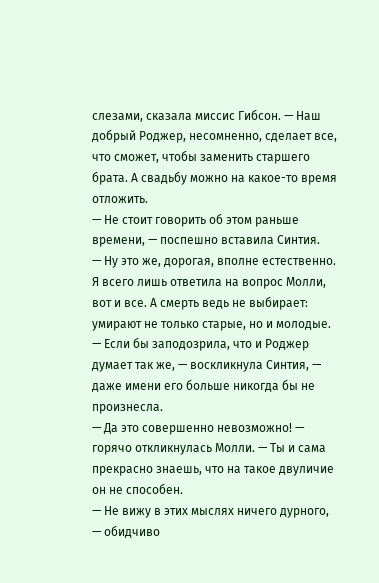слезами, сказала миссис Гибсон. — Наш добрый Роджер, несомненно, сделает все, что сможет, чтобы заменить старшего брата. А свадьбу можно на какое-то время отложить.
— Не стоит говорить об этом раньше времени, — поспешно вставила Синтия.
— Ну это же, дорогая, вполне естественно. Я всего лишь ответила на вопрос Молли, вот и все. А смерть ведь не выбирает: умирают не только старые, но и молодые.
— Если бы заподозрила, что и Роджер думает так же, — воскликнула Синтия, — даже имени его больше никогда бы не произнесла.
— Да это совершенно невозможно! — горячо откликнулась Молли. — Ты и сама прекрасно знаешь, что на такое двуличие он не способен.
— Не вижу в этих мыслях ничего дурного, — обидчиво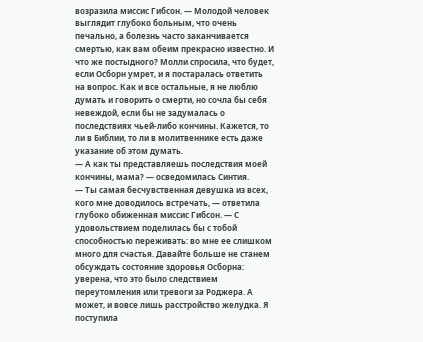возразила миссис Гибсон. — Молодой человек выглядит глубоко больным, что очень печально, а болезнь часто заканчивается смертью, как вам обеим прекрасно известно. И что же постыдного? Молли спросила, что будет, если Осборн умрет, и я постаралась ответить на вопрос. Как и все остальные, я не люблю думать и говорить о смерти, но сочла бы себя невеждой, если бы не задумалась о последствиях чьей-либо кончины. Кажется, то ли в Библии, то ли в молитвеннике есть даже указание об этом думать.
— А как ты представляешь последствия моей кончины, мама? — осведомилась Синтия.
— Ты самая бесчувственная девушка из всех, кого мне доводилось встречать, — ответила глубоко обиженная миссис Гибсон. — С удовольствием поделилась бы с тобой способностью переживать: во мне ее слишком много для счастья. Давайте больше не станем обсуждать состояние здоровья Осборна: уверена, что это было следствием переутомления или тревоги за Роджера. А может, и вовсе лишь расстройство желудка. Я поступила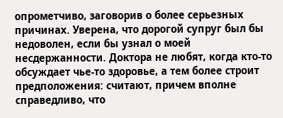опрометчиво, заговорив о более серьезных причинах. Уверена, что дорогой супруг был бы недоволен, если бы узнал о моей несдержанности. Доктора не любят, когда кто-то обсуждает чье-то здоровье, а тем более строит предположения: считают, причем вполне справедливо, что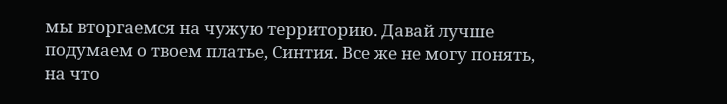мы вторгаемся на чужую территорию. Давай лучше подумаем о твоем платье, Синтия. Все же не могу понять, на что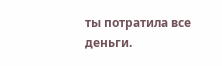ты потратила все деньги.